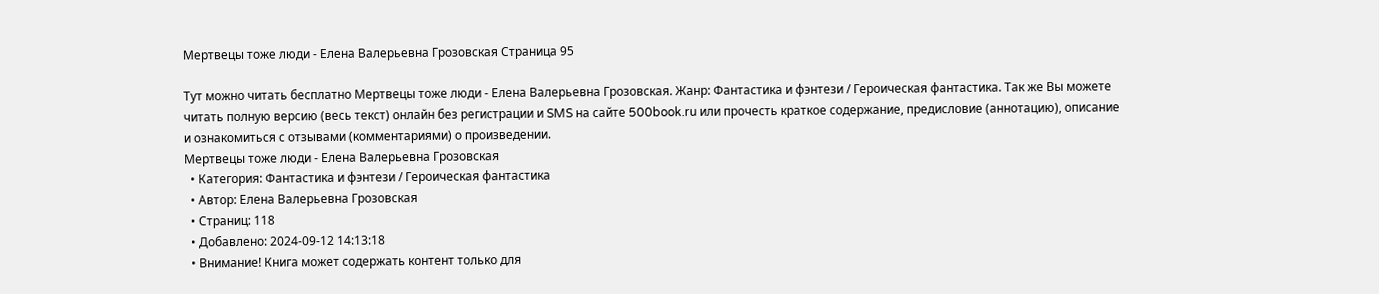Мертвецы тоже люди - Елена Валерьевна Грозовская Страница 95

Тут можно читать бесплатно Мертвецы тоже люди - Елена Валерьевна Грозовская. Жанр: Фантастика и фэнтези / Героическая фантастика. Так же Вы можете читать полную версию (весь текст) онлайн без регистрации и SMS на сайте 500book.ru или прочесть краткое содержание, предисловие (аннотацию), описание и ознакомиться с отзывами (комментариями) о произведении.
Мертвецы тоже люди - Елена Валерьевна Грозовская
  • Категория: Фантастика и фэнтези / Героическая фантастика
  • Автор: Елена Валерьевна Грозовская
  • Страниц: 118
  • Добавлено: 2024-09-12 14:13:18
  • Внимание! Книга может содержать контент только для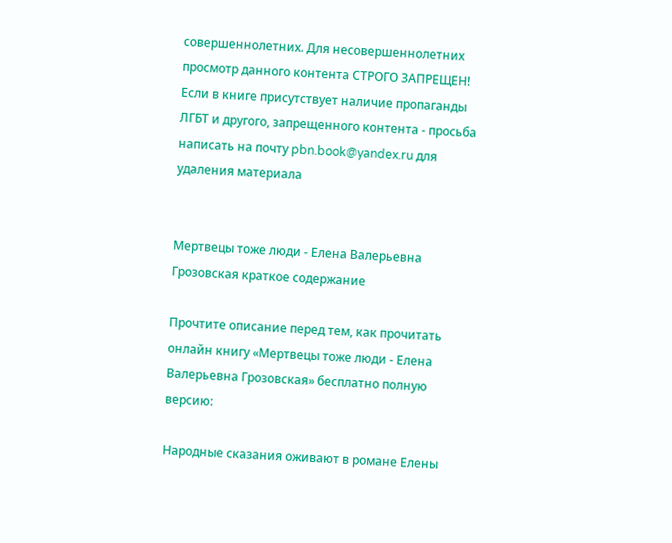совершеннолетних. Для несовершеннолетних просмотр данного контента СТРОГО ЗАПРЕЩЕН! Если в книге присутствует наличие пропаганды ЛГБТ и другого, запрещенного контента - просьба написать на почту pbn.book@yandex.ru для удаления материала


Мертвецы тоже люди - Елена Валерьевна Грозовская краткое содержание

Прочтите описание перед тем, как прочитать онлайн книгу «Мертвецы тоже люди - Елена Валерьевна Грозовская» бесплатно полную версию:

Народные сказания оживают в романе Елены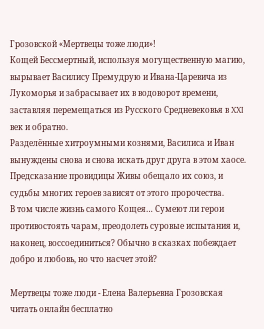Грозовской «Мертвецы тоже люди»!
Кощей Бессмертный, используя могущественную магию, вырывает Василису Премудрую и Ивана-Царевича из Лукоморья и забрасывает их в водоворот времени, заставляя перемещаться из Русского Средневековья в XXI век и обратно.
Разделённые хитроумными кознями, Василиса и Иван вынуждены снова и снова искать друг друга в этом хаосе. Предсказание провидицы Живы обещало их союз, и судьбы многих героев зависят от этого пророчества.
В том числе жизнь самого Кощея… Сумеют ли герои противостоять чарам, преодолеть суровые испытания и, наконец, воссоединиться? Обычно в сказках побеждает добро и любовь, но что насчет этой?

Мертвецы тоже люди - Елена Валерьевна Грозовская читать онлайн бесплатно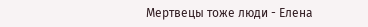Мертвецы тоже люди - Елена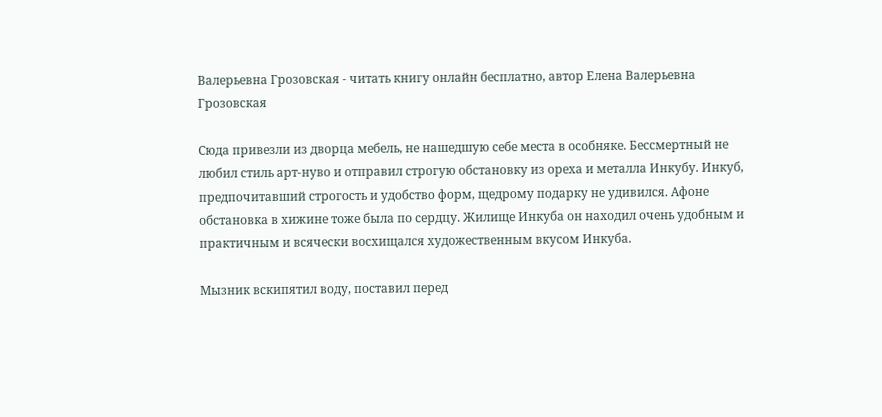Валерьевна Грозовская - читать книгу онлайн бесплатно, автор Елена Валерьевна Грозовская

Сюда привезли из дворца мебель, не нашедшую себе места в особняке. Бессмертный не любил стиль арт-нуво и отправил строгую обстановку из ореха и металла Инкубу. Инкуб, предпочитавший строгость и удобство форм, щедрому подарку не удивился. Афоне обстановка в хижине тоже была по сердцу. Жилище Инкуба он находил очень удобным и практичным и всячески восхищался художественным вкусом Инкуба.

Мызник вскипятил воду, поставил перед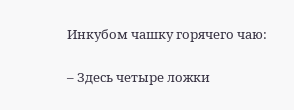Инкубом чашку горячего чаю:

– Здесь четыре ложки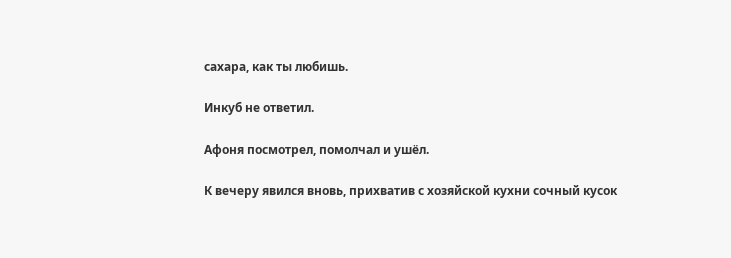сахара, как ты любишь.

Инкуб не ответил.

Афоня посмотрел, помолчал и ушёл.

К вечеру явился вновь, прихватив с хозяйской кухни сочный кусок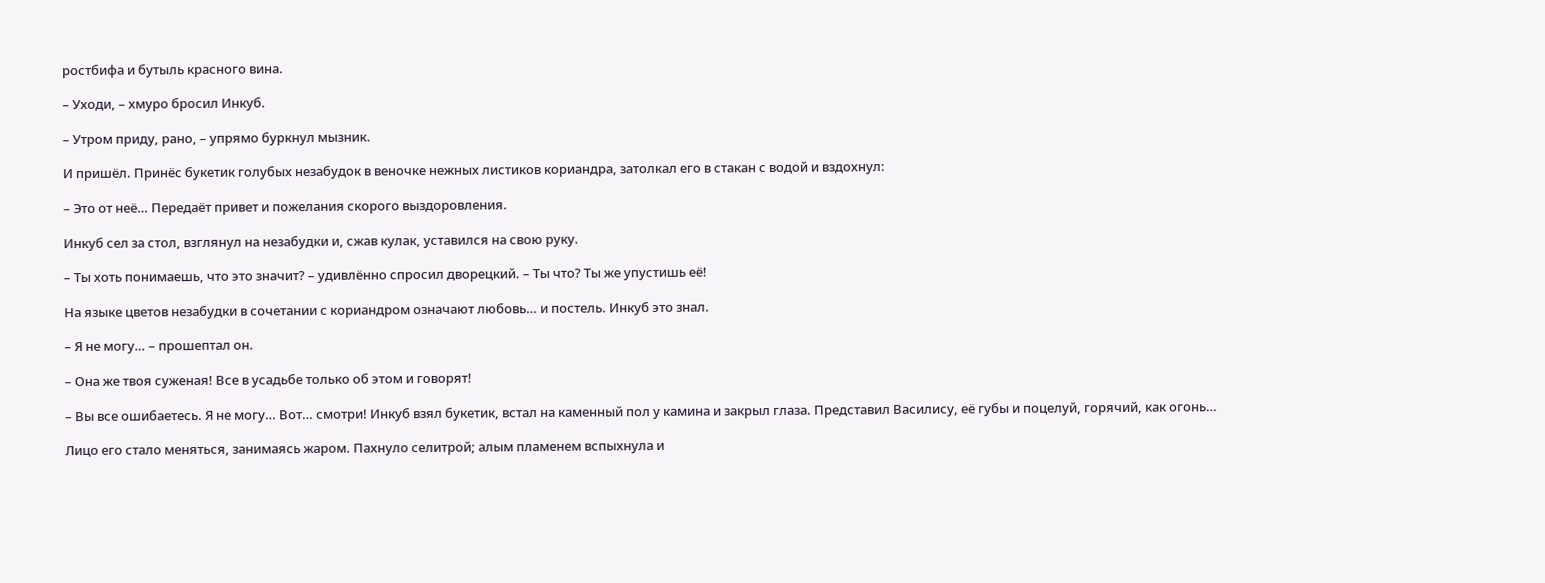ростбифа и бутыль красного вина.

– Уходи, – хмуро бросил Инкуб.

– Утром приду, рано, – упрямо буркнул мызник.

И пришёл. Принёс букетик голубых незабудок в веночке нежных листиков кориандра, затолкал его в стакан с водой и вздохнул:

– Это от неё… Передаёт привет и пожелания скорого выздоровления.

Инкуб сел за стол, взглянул на незабудки и, сжав кулак, уставился на свою руку.

– Ты хоть понимаешь, что это значит? – удивлённо спросил дворецкий. – Ты что? Ты же упустишь её!

На языке цветов незабудки в сочетании с кориандром означают любовь… и постель. Инкуб это знал.

– Я не могу… – прошептал он.

– Она же твоя суженая! Все в усадьбе только об этом и говорят!

– Вы все ошибаетесь. Я не могу… Вот… смотри! Инкуб взял букетик, встал на каменный пол у камина и закрыл глаза. Представил Василису, её губы и поцелуй, горячий, как огонь…

Лицо его стало меняться, занимаясь жаром. Пахнуло селитрой; алым пламенем вспыхнула и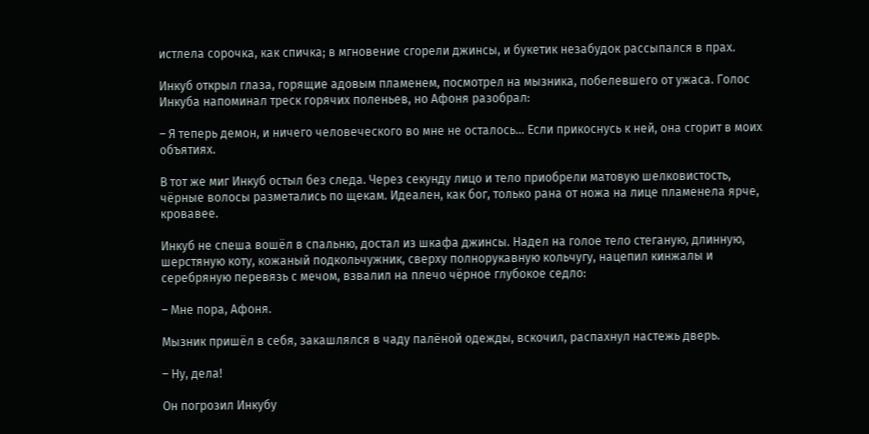истлела сорочка, как спичка; в мгновение сгорели джинсы, и букетик незабудок рассыпался в прах.

Инкуб открыл глаза, горящие адовым пламенем, посмотрел на мызника, побелевшего от ужаса. Голос Инкуба напоминал треск горячих поленьев, но Афоня разобрал:

– Я теперь демон, и ничего человеческого во мне не осталось… Если прикоснусь к ней, она сгорит в моих объятиях.

В тот же миг Инкуб остыл без следа. Через секунду лицо и тело приобрели матовую шелковистость, чёрные волосы разметались по щекам. Идеален, как бог, только рана от ножа на лице пламенела ярче, кровавее.

Инкуб не спеша вошёл в спальню, достал из шкафа джинсы. Надел на голое тело стеганую, длинную, шерстяную коту, кожаный подкольчужник, сверху полнорукавную кольчугу, нацепил кинжалы и серебряную перевязь с мечом, взвалил на плечо чёрное глубокое седло:

– Мне пора, Афоня.

Мызник пришёл в себя, закашлялся в чаду палёной одежды, вскочил, распахнул настежь дверь.

– Ну, дела!

Он погрозил Инкубу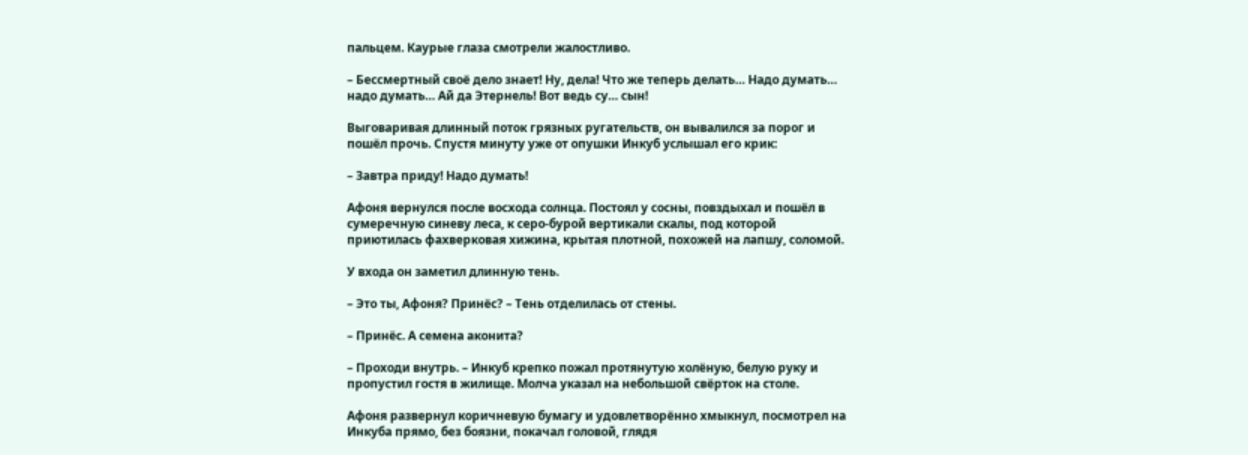пальцем. Каурые глаза смотрели жалостливо.

– Бессмертный своё дело знает! Ну, дела! Что же теперь делать… Надо думать… надо думать… Ай да Этернель! Вот ведь су… сын!

Выговаривая длинный поток грязных ругательств, он вывалился за порог и пошёл прочь. Спустя минуту уже от опушки Инкуб услышал его крик:

– Завтра приду! Надо думать!

Афоня вернулся после восхода солнца. Постоял у сосны, повздыхал и пошёл в сумеречную синеву леса, к серо-бурой вертикали скалы, под которой приютилась фахверковая хижина, крытая плотной, похожей на лапшу, соломой.

У входа он заметил длинную тень.

– Это ты, Афоня? Принёс? – Тень отделилась от стены.

– Принёс. А семена аконита?

– Проходи внутрь. – Инкуб крепко пожал протянутую холёную, белую руку и пропустил гостя в жилище. Молча указал на небольшой свёрток на столе.

Афоня развернул коричневую бумагу и удовлетворённо хмыкнул, посмотрел на Инкуба прямо, без боязни, покачал головой, глядя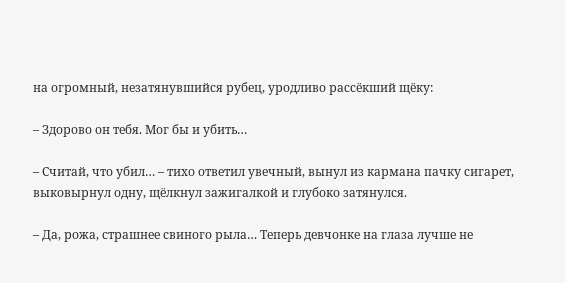на огромный, незатянувшийся рубец, уродливо рассёкший щёку:

– Здорово он тебя. Мог бы и убить…

– Считай, что убил… – тихо ответил увечный, вынул из кармана пачку сигарет, выковырнул одну, щёлкнул зажигалкой и глубоко затянулся.

– Да, рожа, страшнее свиного рыла… Теперь девчонке на глаза лучше не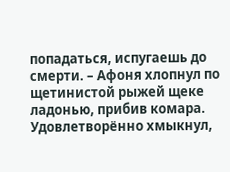попадаться, испугаешь до смерти. – Афоня хлопнул по щетинистой рыжей щеке ладонью, прибив комара. Удовлетворённо хмыкнул,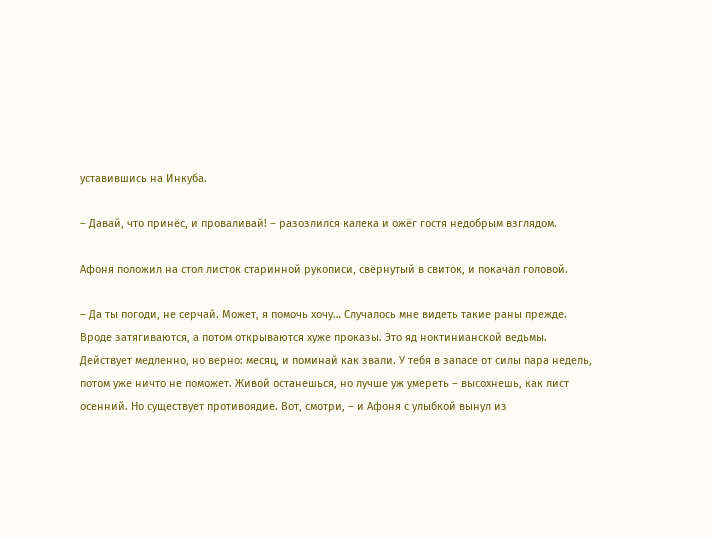уставившись на Инкуба.

– Давай, что принёс, и проваливай! – разозлился калека и ожёг гостя недобрым взглядом.

Афоня положил на стол листок старинной рукописи, свёрнутый в свиток, и покачал головой.

– Да ты погоди, не серчай. Может, я помочь хочу… Случалось мне видеть такие раны прежде. Вроде затягиваются, а потом открываются хуже проказы. Это яд ноктинианской ведьмы. Действует медленно, но верно: месяц, и поминай как звали. У тебя в запасе от силы пара недель, потом уже ничто не поможет. Живой останешься, но лучше уж умереть – высохнешь, как лист осенний. Но существует противоядие. Вот, смотри, – и Афоня с улыбкой вынул из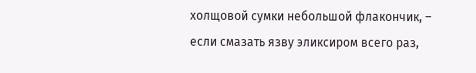холщовой сумки небольшой флакончик, – если смазать язву эликсиром всего раз,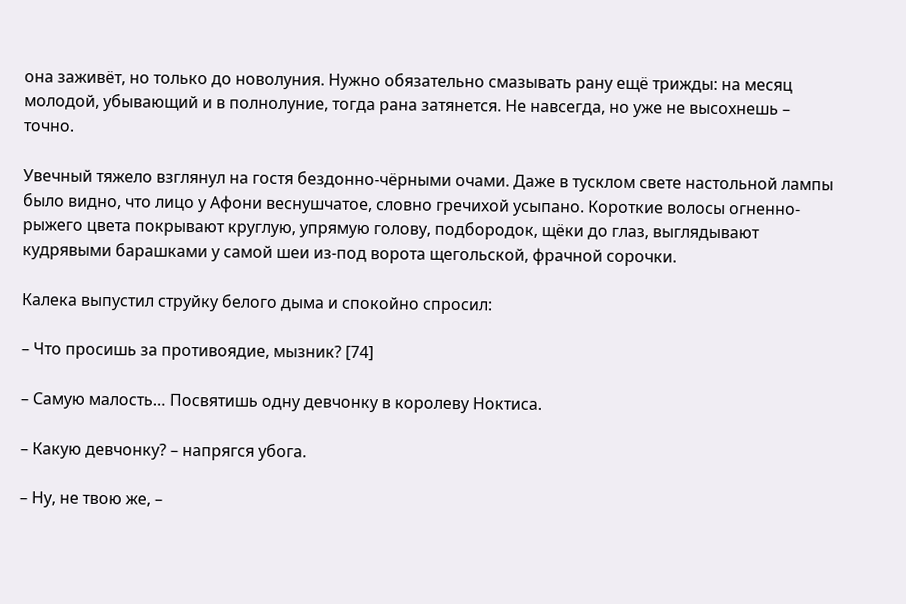она заживёт, но только до новолуния. Нужно обязательно смазывать рану ещё трижды: на месяц молодой, убывающий и в полнолуние, тогда рана затянется. Не навсегда, но уже не высохнешь – точно.

Увечный тяжело взглянул на гостя бездонно-чёрными очами. Даже в тусклом свете настольной лампы было видно, что лицо у Афони веснушчатое, словно гречихой усыпано. Короткие волосы огненно-рыжего цвета покрывают круглую, упрямую голову, подбородок, щёки до глаз, выглядывают кудрявыми барашками у самой шеи из-под ворота щегольской, фрачной сорочки.

Калека выпустил струйку белого дыма и спокойно спросил:

– Что просишь за противоядие, мызник? [74]

– Самую малость… Посвятишь одну девчонку в королеву Ноктиса.

– Какую девчонку? – напрягся убога.

– Ну, не твою же, –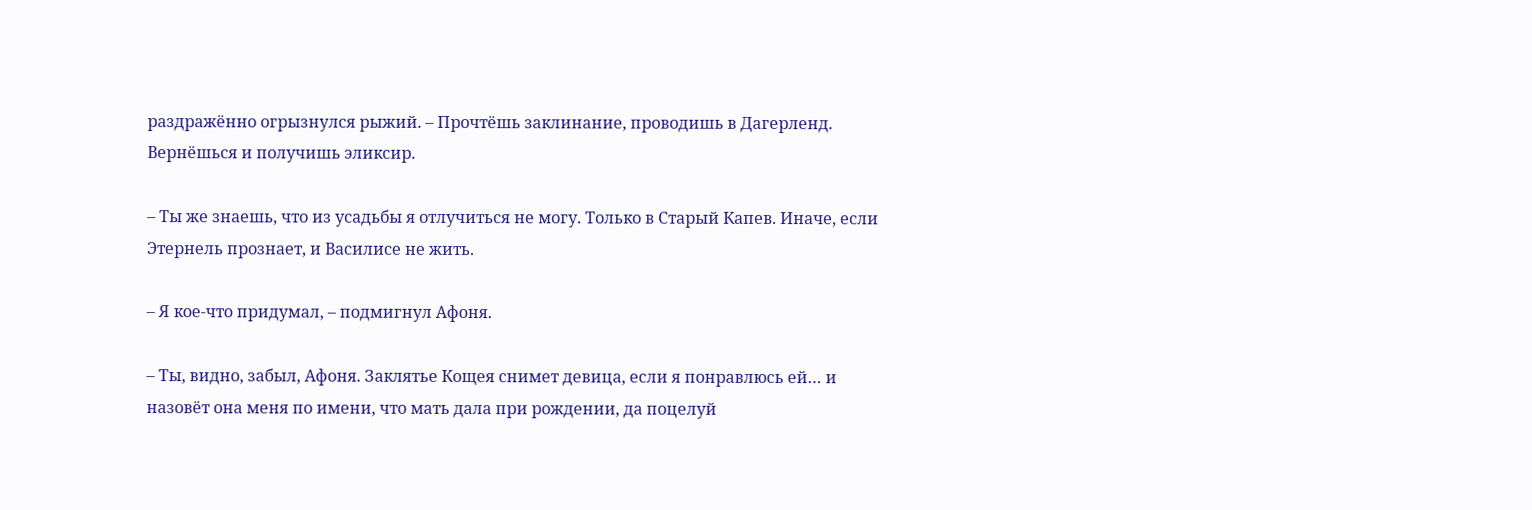раздражённо огрызнулся рыжий. – Прочтёшь заклинание, проводишь в Дагерленд. Вернёшься и получишь эликсир.

– Ты же знаешь, что из усадьбы я отлучиться не могу. Только в Старый Капев. Иначе, если Этернель прознает, и Василисе не жить.

– Я кое-что придумал, – подмигнул Афоня.

– Ты, видно, забыл, Афоня. Заклятье Кощея снимет девица, если я понравлюсь ей… и назовёт она меня по имени, что мать дала при рождении, да поцелуй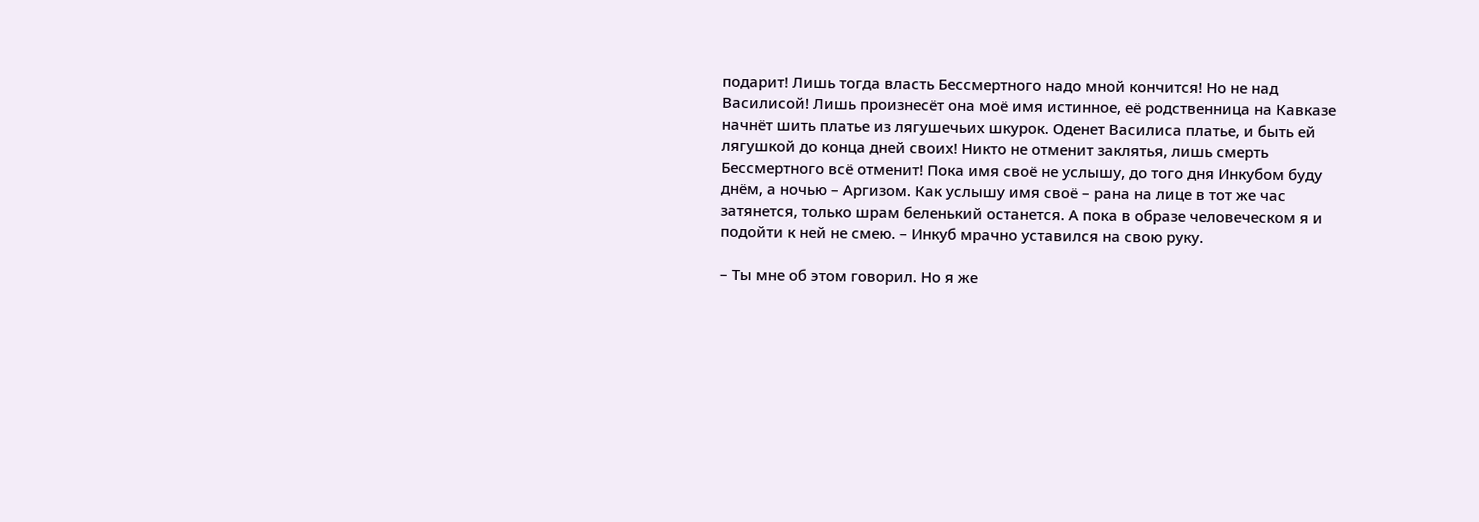подарит! Лишь тогда власть Бессмертного надо мной кончится! Но не над Василисой! Лишь произнесёт она моё имя истинное, её родственница на Кавказе начнёт шить платье из лягушечьих шкурок. Оденет Василиса платье, и быть ей лягушкой до конца дней своих! Никто не отменит заклятья, лишь смерть Бессмертного всё отменит! Пока имя своё не услышу, до того дня Инкубом буду днём, а ночью – Аргизом. Как услышу имя своё – рана на лице в тот же час затянется, только шрам беленький останется. А пока в образе человеческом я и подойти к ней не смею. – Инкуб мрачно уставился на свою руку.

– Ты мне об этом говорил. Но я же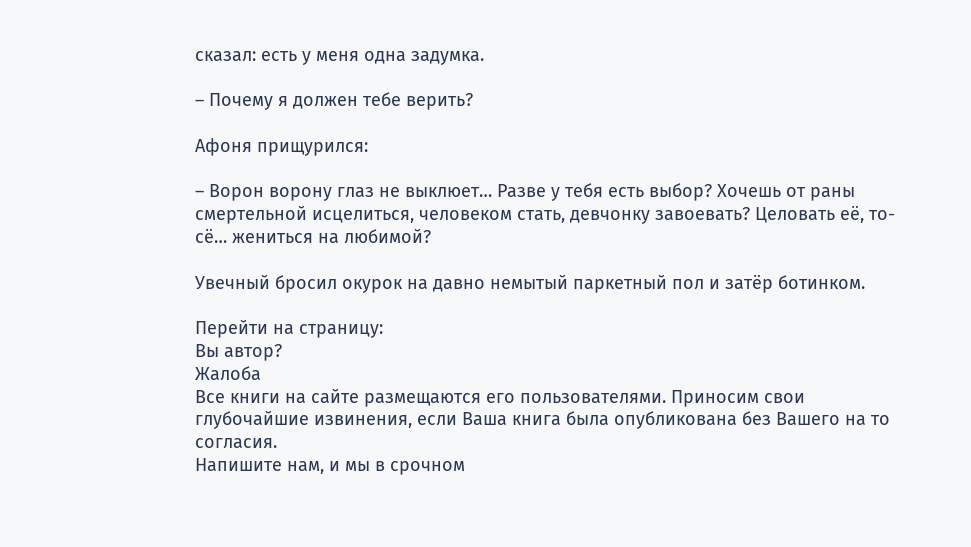сказал: есть у меня одна задумка.

– Почему я должен тебе верить?

Афоня прищурился:

– Ворон ворону глаз не выклюет… Разве у тебя есть выбор? Хочешь от раны смертельной исцелиться, человеком стать, девчонку завоевать? Целовать её, то-сё… жениться на любимой?

Увечный бросил окурок на давно немытый паркетный пол и затёр ботинком.

Перейти на страницу:
Вы автор?
Жалоба
Все книги на сайте размещаются его пользователями. Приносим свои глубочайшие извинения, если Ваша книга была опубликована без Вашего на то согласия.
Напишите нам, и мы в срочном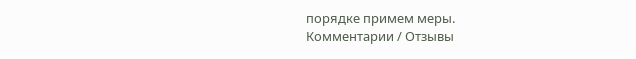порядке примем меры.
Комментарии / Отзывы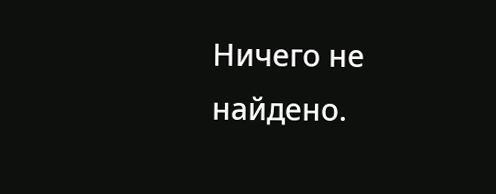Ничего не найдено.